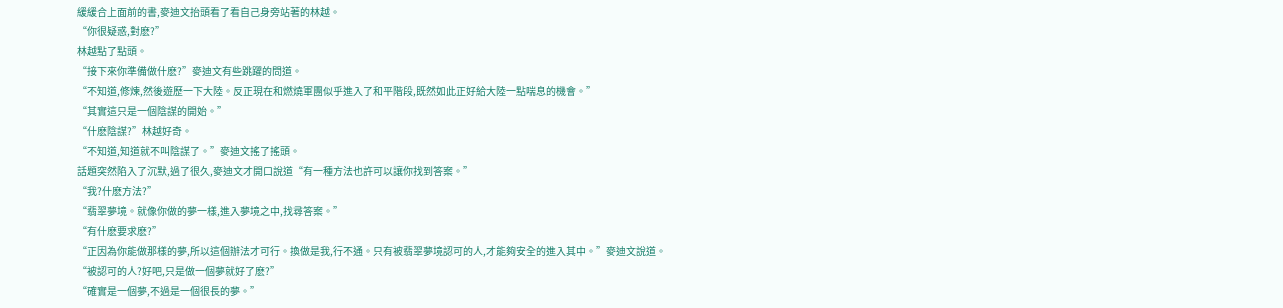緩緩合上面前的書,麥迪文抬頭看了看自己身旁站著的林越。
“你很疑惑,對麽?”
林越點了點頭。
“接下來你準備做什麽?”麥迪文有些跳躍的問道。
“不知道,修煉,然後遊歷一下大陸。反正現在和燃燒軍團似乎進入了和平階段,既然如此正好給大陸一點喘息的機會。”
“其實這只是一個陰謀的開始。”
“什麽陰謀?”林越好奇。
“不知道,知道就不叫陰謀了。”麥迪文搖了搖頭。
話題突然陷入了沉默,過了很久,麥迪文才開口說道“有一種方法也許可以讓你找到答案。”
“我?什麽方法?”
“翡翠夢境。就像你做的夢一樣,進入夢境之中,找尋答案。”
“有什麽要求麽?”
“正因為你能做那樣的夢,所以這個辦法才可行。換做是我,行不通。只有被翡翠夢境認可的人,才能夠安全的進入其中。”麥迪文說道。
“被認可的人?好吧,只是做一個夢就好了麽?”
“確實是一個夢,不過是一個很長的夢。”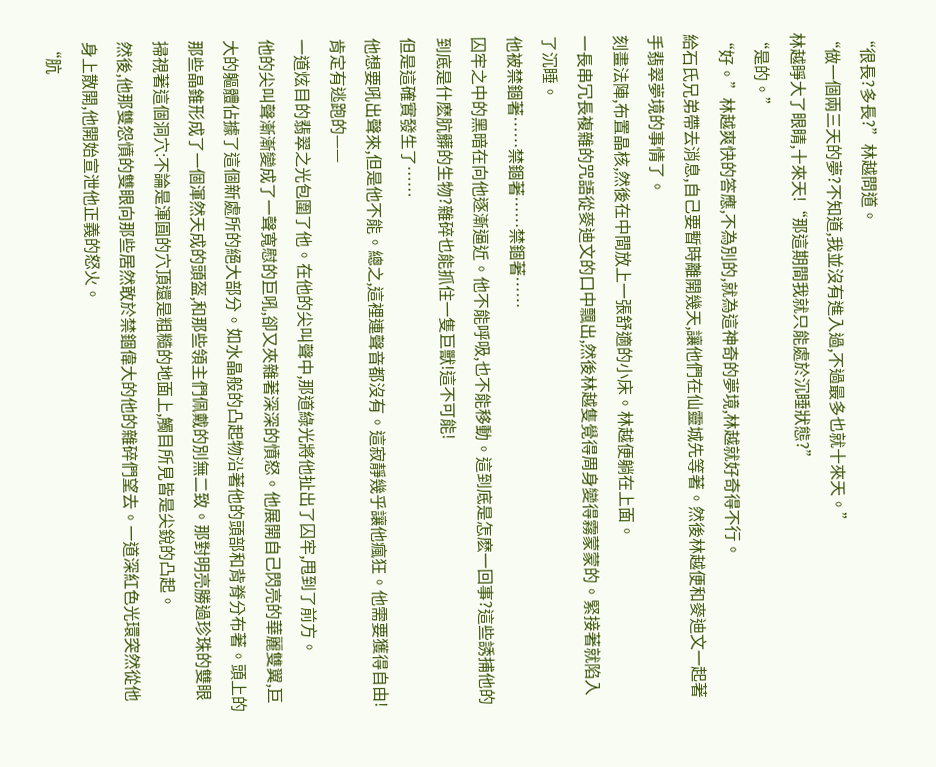“很長?多長?”林越問道。
“做一個兩三天的夢?不知道,我並沒有進入過,不過最多也就十來天。”
林越睜大了眼睛,十來天!“那這期間我就只能處於沉睡狀態?”
“是的。”
“好。”林越爽快的答應,不為別的,就為這神奇的夢境,林越就好奇得不行。
給石氏兄弟帶去消息,自己要暫時離開幾天,讓他們在仙靈城先等著。然後林越便和麥迪文一起著手翡翠夢境的事情了。
刻畫法陣,布置晶核,然後在中間放上一張舒適的小床。林越便躺在上面。
一長串冗長複雜的咒語從麥迪文的口中飄出,然後林越隻覺得周身變得霧蒙蒙的。緊接著就陷入了沉睡。
他被禁錮著……禁錮著……禁錮著……
囚牢之中的黑暗在向他逐漸逼近。他不能呼吸,也不能移動。這到底是怎麽一回事?這些誘捕他的到底是什麽肮髒的生物?雜碎也能抓住一隻巨獸!這不可能!
但是這確實發生了……
他想要吼出聲來,但是他不能。總之,這裡連聲音都沒有。這寂靜幾乎讓他瘋狂。他需要獲得自由!肯定有逃跑的——
一道炫目的翡翠之光包圍了他。在他的尖叫聲中,那道綠光將他扯出了囚牢,甩到了前方。
他的尖叫聲漸漸變成了一聲寬慰的巨吼,卻又夾雜著深深的憤怒。他展開自己閃亮的華麗雙翼,巨大的軀體佔據了這個新處所的絕大部分。如水晶般的凸起物沿著他的頭部和背脊分布著。頭上的那些晶錐形成了一個渾然天成的頭盔,和那些領主們佩戴的別無二致。那對明亮勝過珍珠的雙眼掃視著這個洞穴:不論是渾圓的穴頂還是粗糙的地面上,觸目所見皆是尖銳的凸起。
然後,他那雙怨憤的雙眼向那些居然敢於禁錮偉大的他的雜碎們望去。一道深紅色光環突然從他身上散開,他開始宣泄他正義的怒火。
“肮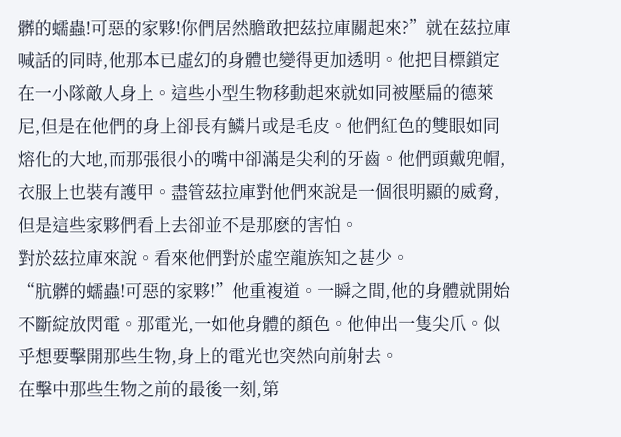髒的蠕蟲!可惡的家夥!你們居然膽敢把茲拉庫關起來?”就在茲拉庫喊話的同時,他那本已虛幻的身體也變得更加透明。他把目標鎖定在一小隊敵人身上。這些小型生物移動起來就如同被壓扁的德萊尼,但是在他們的身上卻長有鱗片或是毛皮。他們紅色的雙眼如同熔化的大地,而那張很小的嘴中卻滿是尖利的牙齒。他們頭戴兜帽,衣服上也裝有護甲。盡管茲拉庫對他們來說是一個很明顯的威脅,但是這些家夥們看上去卻並不是那麽的害怕。
對於茲拉庫來說。看來他們對於虛空龍族知之甚少。
“肮髒的蠕蟲!可惡的家夥!”他重複道。一瞬之間,他的身體就開始不斷綻放閃電。那電光,一如他身體的顏色。他伸出一隻尖爪。似乎想要擊開那些生物,身上的電光也突然向前射去。
在擊中那些生物之前的最後一刻,第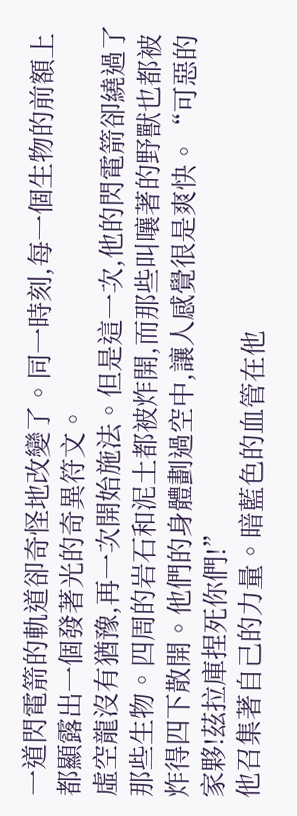一道閃電箭的軌道卻奇怪地改變了。同一時刻,每一個生物的前額上都顯露出一個發著光的奇異符文。
虛空龍沒有猶豫,再一次開始施法。但是這一次,他的閃電箭卻繞過了那些生物。四周的岩石和泥土都被炸開,而那些叫嚷著的野獸也都被炸得四下散開。他們的身體劃過空中,讓人感覺很是爽快。“可惡的家夥!茲拉庫捏死你們!”
他召集著自己的力量。暗藍色的血管在他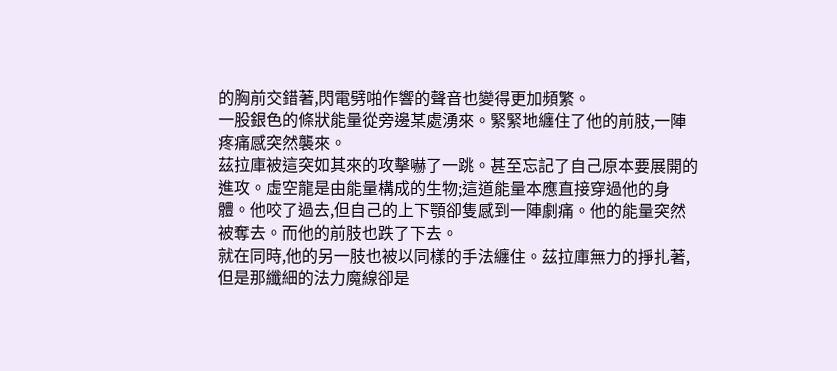的胸前交錯著,閃電劈啪作響的聲音也變得更加頻繁。
一股銀色的條狀能量從旁邊某處湧來。緊緊地纏住了他的前肢,一陣疼痛感突然襲來。
茲拉庫被這突如其來的攻擊嚇了一跳。甚至忘記了自己原本要展開的進攻。虛空龍是由能量構成的生物;這道能量本應直接穿過他的身體。他咬了過去,但自己的上下顎卻隻感到一陣劇痛。他的能量突然被奪去。而他的前肢也跌了下去。
就在同時,他的另一肢也被以同樣的手法纏住。茲拉庫無力的掙扎著,但是那纖細的法力魔線卻是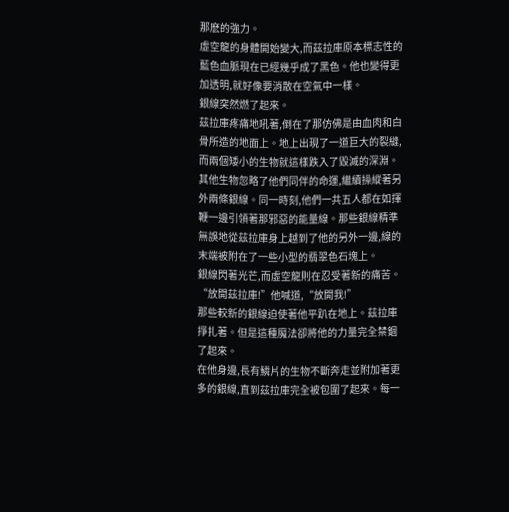那麽的強力。
虛空龍的身體開始變大,而茲拉庫原本標志性的藍色血脈現在已經幾乎成了黑色。他也變得更加透明,就好像要消散在空氣中一樣。
銀線突然燃了起來。
茲拉庫疼痛地吼著,倒在了那仿佛是由血肉和白骨所造的地面上。地上出現了一道巨大的裂縫,而兩個矮小的生物就這樣跌入了毀滅的深淵。
其他生物忽略了他們同伴的命運,繼續操縱著另外兩條銀線。同一時刻,他們一共五人都在如揮鞭一邊引領著那邪惡的能量線。那些銀線精準無誤地從茲拉庫身上越到了他的另外一邊,線的末端被附在了一些小型的翡翠色石塊上。
銀線閃著光芒,而虛空龍則在忍受著新的痛苦。“放開茲拉庫!”他喊道,“放開我!”
那些較新的銀線迫使著他平趴在地上。茲拉庫掙扎著。但是這種魔法卻將他的力量完全禁錮了起來。
在他身邊,長有鱗片的生物不斷奔走並附加著更多的銀線,直到茲拉庫完全被包圍了起來。每一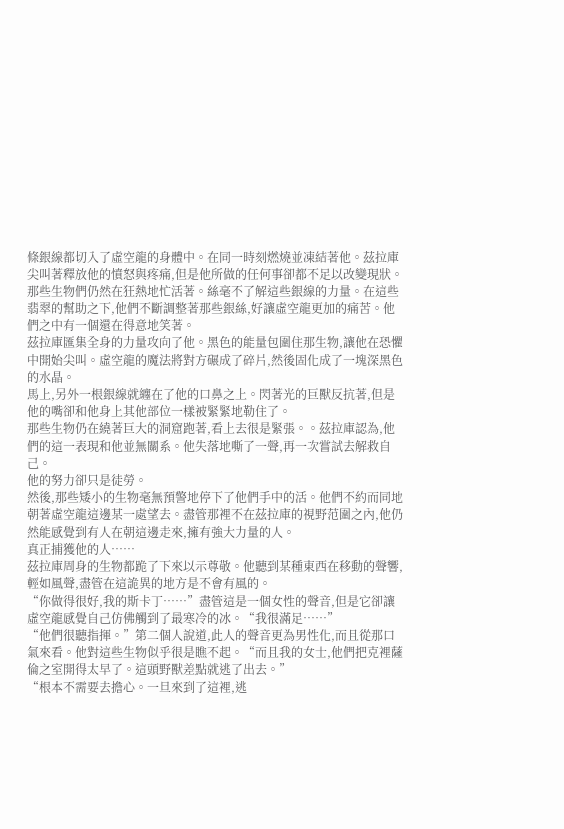條銀線都切入了虛空龍的身體中。在同一時刻燃燒並凍結著他。茲拉庫尖叫著釋放他的憤怒與疼痛,但是他所做的任何事卻都不足以改變現狀。
那些生物們仍然在狂熱地忙活著。絲毫不了解這些銀線的力量。在這些翡翠的幫助之下,他們不斷調整著那些銀絲,好讓虛空龍更加的痛苦。他們之中有一個還在得意地笑著。
茲拉庫匯集全身的力量攻向了他。黑色的能量包圍住那生物,讓他在恐懼中開始尖叫。虛空龍的魔法將對方碾成了碎片,然後固化成了一塊深黑色的水晶。
馬上,另外一根銀線就纏在了他的口鼻之上。閃著光的巨獸反抗著,但是他的嘴卻和他身上其他部位一樣被緊緊地勒住了。
那些生物仍在繞著巨大的洞窟跑著,看上去很是緊張。。茲拉庫認為,他們的這一表現和他並無關系。他失落地嘶了一聲,再一次嘗試去解救自己。
他的努力卻只是徒勞。
然後,那些矮小的生物毫無預警地停下了他們手中的活。他們不約而同地朝著虛空龍這邊某一處望去。盡管那裡不在茲拉庫的視野范圍之內,他仍然能感覺到有人在朝這邊走來,擁有強大力量的人。
真正捕獲他的人……
茲拉庫周身的生物都跪了下來以示尊敬。他聽到某種東西在移動的聲響,輕如風聲,盡管在這詭異的地方是不會有風的。
“你做得很好,我的斯卡丁……”盡管這是一個女性的聲音,但是它卻讓虛空龍感覺自己仿佛觸到了最寒冷的冰。“我很滿足……”
“他們很聽指揮。”第二個人說道,此人的聲音更為男性化,而且從那口氣來看。他對這些生物似乎很是瞧不起。“而且我的女士,他們把克裡薩倫之室開得太早了。這頭野獸差點就逃了出去。”
“根本不需要去擔心。一旦來到了這裡,逃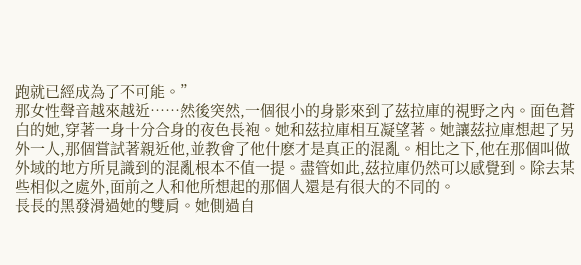跑就已經成為了不可能。”
那女性聲音越來越近……然後突然,一個很小的身影來到了茲拉庫的視野之內。面色蒼白的她,穿著一身十分合身的夜色長袍。她和茲拉庫相互凝望著。她讓茲拉庫想起了另外一人,那個嘗試著親近他,並教會了他什麽才是真正的混亂。相比之下,他在那個叫做外域的地方所見識到的混亂根本不值一提。盡管如此,茲拉庫仍然可以感覺到。除去某些相似之處外,面前之人和他所想起的那個人還是有很大的不同的。
長長的黑發滑過她的雙肩。她側過自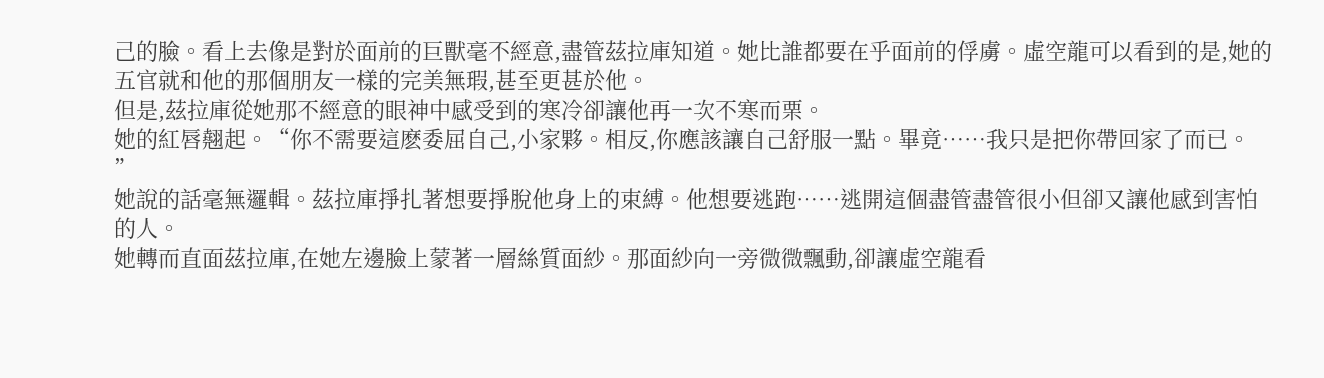己的臉。看上去像是對於面前的巨獸毫不經意,盡管茲拉庫知道。她比誰都要在乎面前的俘虜。虛空龍可以看到的是,她的五官就和他的那個朋友一樣的完美無瑕,甚至更甚於他。
但是,茲拉庫從她那不經意的眼神中感受到的寒冷卻讓他再一次不寒而栗。
她的紅唇翹起。“你不需要這麽委屈自己,小家夥。相反,你應該讓自己舒服一點。畢竟……我只是把你帶回家了而已。 ”
她說的話毫無邏輯。茲拉庫掙扎著想要掙脫他身上的束縛。他想要逃跑……逃開這個盡管盡管很小但卻又讓他感到害怕的人。
她轉而直面茲拉庫,在她左邊臉上蒙著一層絲質面紗。那面紗向一旁微微飄動,卻讓虛空龍看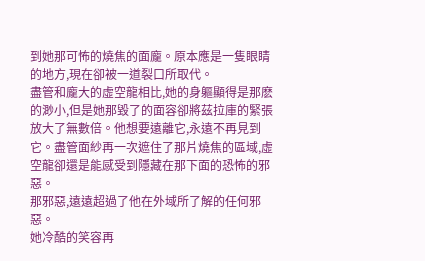到她那可怖的燒焦的面龐。原本應是一隻眼睛的地方,現在卻被一道裂口所取代。
盡管和龐大的虛空龍相比,她的身軀顯得是那麽的渺小,但是她那毀了的面容卻將茲拉庫的緊張放大了無數倍。他想要遠離它,永遠不再見到它。盡管面紗再一次遮住了那片燒焦的區域,虛空龍卻還是能感受到隱藏在那下面的恐怖的邪惡。
那邪惡,遠遠超過了他在外域所了解的任何邪惡。
她冷酷的笑容再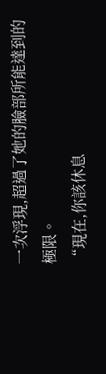一次浮現,超過了她的臉部所能達到的極限。
“現在,你該休息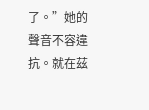了。”她的聲音不容違抗。就在茲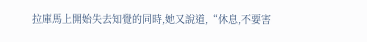拉庫馬上開始失去知覺的同時,她又說道,“休息,不要害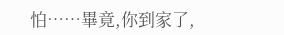怕……畢竟,你到家了,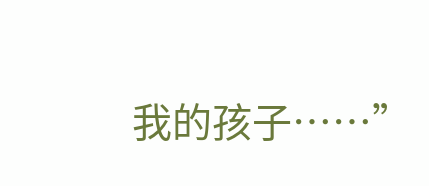我的孩子……”